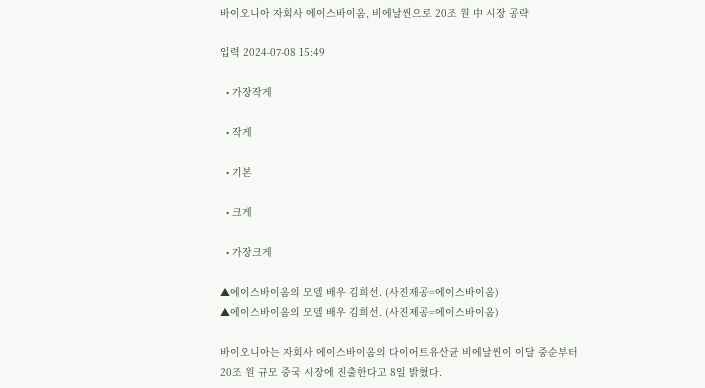바이오니아 자회사 에이스바이옴, 비에날씬으로 20조 원 中 시장 공략

입력 2024-07-08 15:49

  • 가장작게

  • 작게

  • 기본

  • 크게

  • 가장크게

▲에이스바이옴의 모델 배우 김희선. (사진제공=에이스바이옴)
▲에이스바이옴의 모델 배우 김희선. (사진제공=에이스바이옴)

바이오니아는 자회사 에이스바이옴의 다이어트유산균 비에날씬이 이달 중순부터 20조 원 규모 중국 시장에 진출한다고 8일 밝혔다.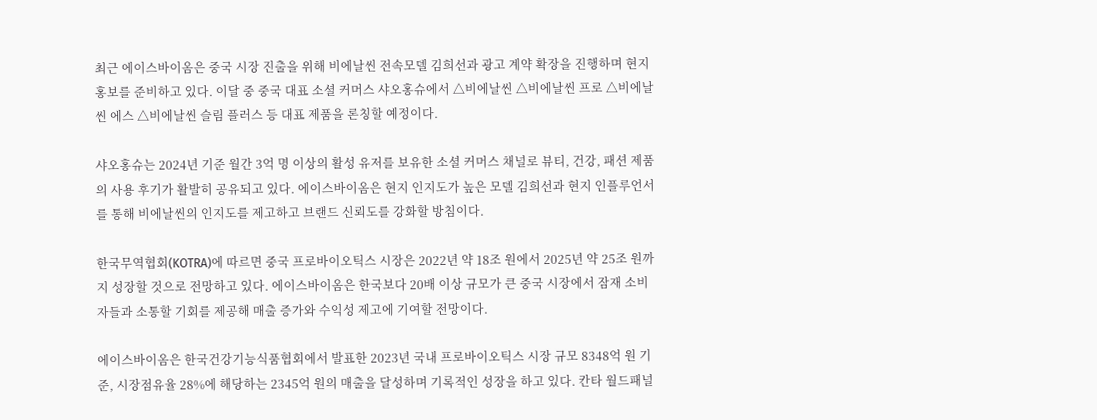최근 에이스바이옴은 중국 시장 진출을 위해 비에날씬 전속모델 김희선과 광고 계약 확장을 진행하며 현지 홍보를 준비하고 있다. 이달 중 중국 대표 소셜 커머스 샤오홍슈에서 △비에날씬 △비에날씬 프로 △비에날씬 에스 △비에날씬 슬림 플러스 등 대표 제품을 론칭할 예정이다.

샤오홍슈는 2024년 기준 월간 3억 명 이상의 활성 유저를 보유한 소셜 커머스 채널로 뷰티, 건강, 패션 제품의 사용 후기가 활발히 공유되고 있다. 에이스바이옴은 현지 인지도가 높은 모델 김희선과 현지 인플루언서를 통해 비에날씬의 인지도를 제고하고 브랜드 신뢰도를 강화할 방침이다.

한국무역협회(KOTRA)에 따르면 중국 프로바이오틱스 시장은 2022년 약 18조 원에서 2025년 약 25조 원까지 성장할 것으로 전망하고 있다. 에이스바이옴은 한국보다 20배 이상 규모가 큰 중국 시장에서 잠재 소비자들과 소통할 기회를 제공해 매출 증가와 수익성 제고에 기여할 전망이다.

에이스바이옴은 한국건강기능식품협회에서 발표한 2023년 국내 프로바이오틱스 시장 규모 8348억 원 기준, 시장점유율 28%에 해당하는 2345억 원의 매출을 달성하며 기록적인 성장을 하고 있다. 칸타 월드패널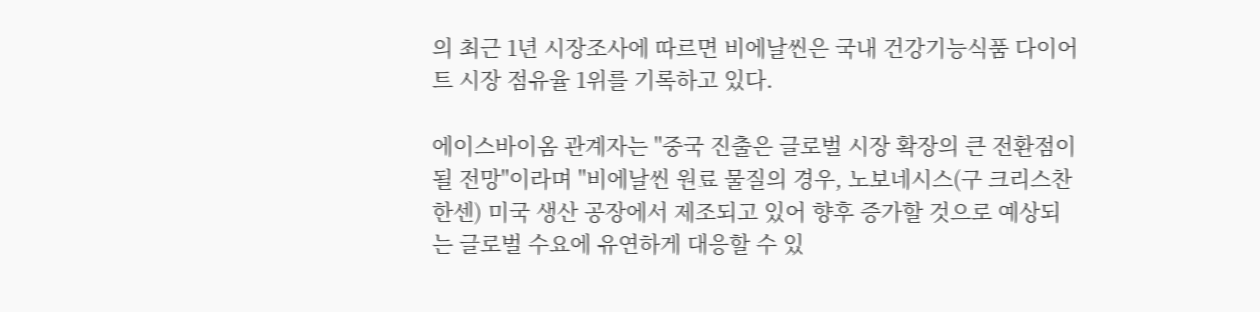의 최근 1년 시장조사에 따르면 비에날씬은 국내 건강기능식품 다이어트 시장 점유율 1위를 기록하고 있다.

에이스바이옴 관계자는 "중국 진출은 글로벌 시장 확장의 큰 전환점이 될 전망"이라며 "비에날씬 원료 물질의 경우, 노보네시스(구 크리스찬 한센) 미국 생산 공장에서 제조되고 있어 향후 증가할 것으로 예상되는 글로벌 수요에 유연하게 대응할 수 있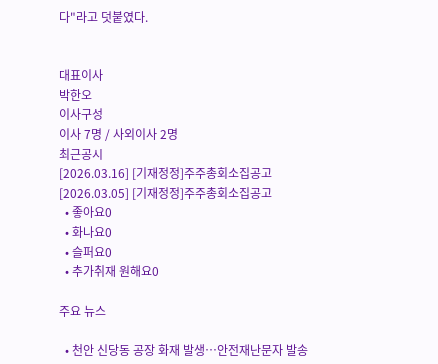다"라고 덧붙였다.


대표이사
박한오
이사구성
이사 7명 / 사외이사 2명
최근공시
[2026.03.16] [기재정정]주주총회소집공고
[2026.03.05] [기재정정]주주총회소집공고
  • 좋아요0
  • 화나요0
  • 슬퍼요0
  • 추가취재 원해요0

주요 뉴스

  • 천안 신당동 공장 화재 발생…안전재난문자 발송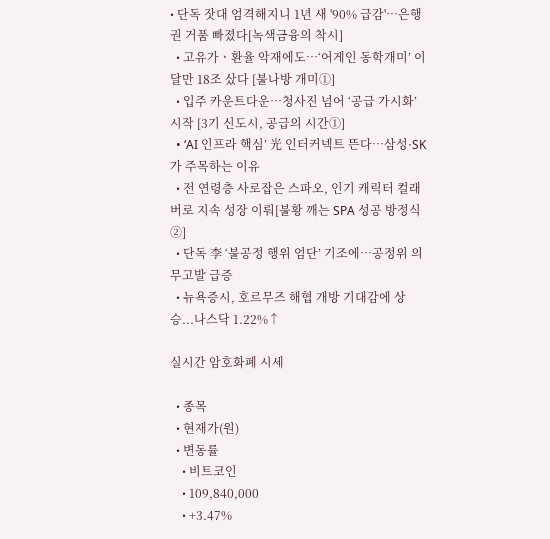• 단독 잣대 엄격해지니 1년 새 '90% 급감'…은행권 거품 빠졌다[녹색금융의 착시]
  • 고유가ㆍ환율 악재에도…‘어게인 동학개미’ 이달만 18조 샀다 [불나방 개미①]
  • 입주 카운트다운…청사진 넘어 ‘공급 가시화’ 시작 [3기 신도시, 공급의 시간①]
  • ‘AI 인프라 핵심’ 光 인터커넥트 뜬다…삼성·SK가 주목하는 이유
  • 전 연령층 사로잡은 스파오, 인기 캐릭터 컬래버로 지속 성장 이뤄[불황 깨는 SPA 성공 방정식②]
  • 단독 李 ‘불공정 행위 엄단’ 기조에…공정위 의무고발 급증
  • 뉴욕증시, 호르무즈 해협 개방 기대감에 상승...나스닥 1.22%↑

실시간 암호화폐 시세

  • 종목
  • 현재가(원)
  • 변동률
    • 비트코인
    • 109,840,000
    • +3.47%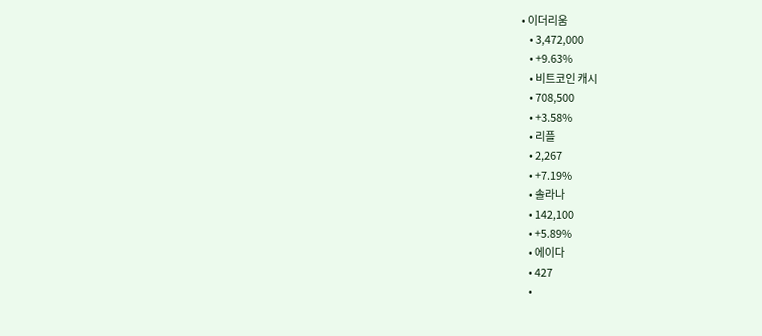• 이더리움
    • 3,472,000
    • +9.63%
    • 비트코인 캐시
    • 708,500
    • +3.58%
    • 리플
    • 2,267
    • +7.19%
    • 솔라나
    • 142,100
    • +5.89%
    • 에이다
    • 427
    •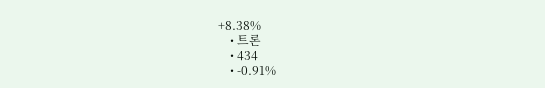+8.38%
    • 트론
    • 434
    • -0.91%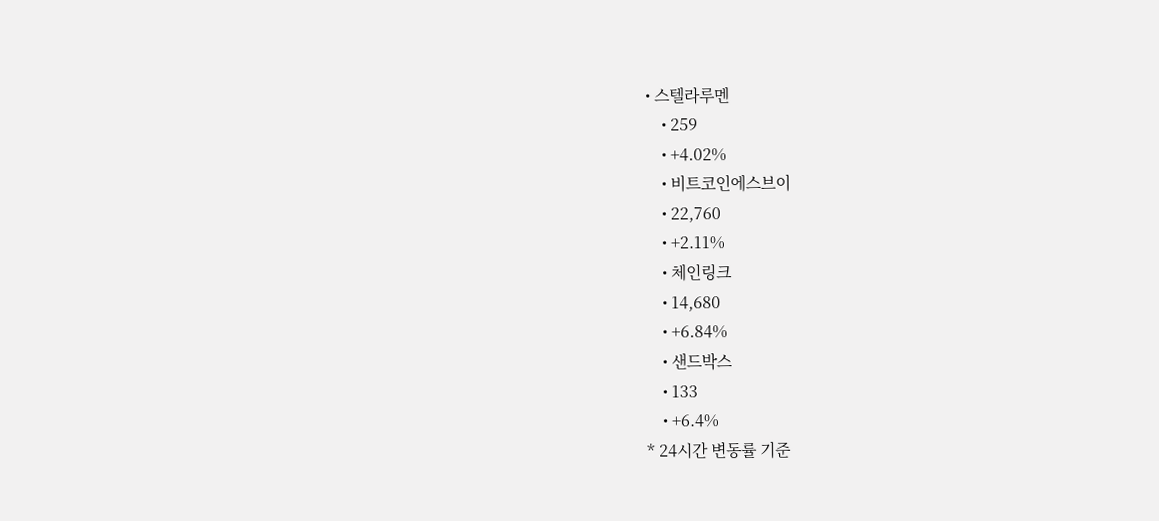• 스텔라루멘
    • 259
    • +4.02%
    • 비트코인에스브이
    • 22,760
    • +2.11%
    • 체인링크
    • 14,680
    • +6.84%
    • 샌드박스
    • 133
    • +6.4%
* 24시간 변동률 기준